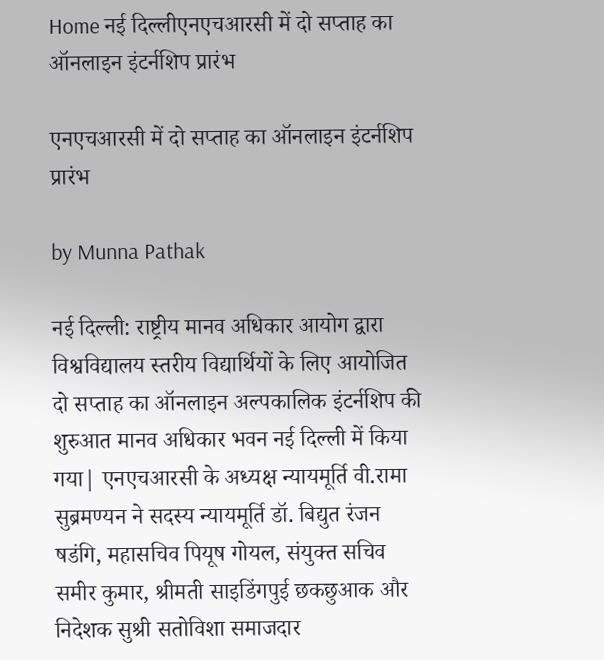Home नई दिल्लीएनएचआरसी में दो सप्ताह का ऑनलाइन इंटर्नशिप प्रारंभ

एनएचआरसी में दो सप्ताह का ऑनलाइन इंटर्नशिप प्रारंभ

by Munna Pathak

नई दिल्ली: राष्ट्रीय मानव अधिकार आयोग द्वारा विश्वविद्यालय स्तरीय विद्यार्थियों के लिए आयोजित दो सप्ताह का ऑनलाइन अल्पकालिक इंटर्नशिप की शुरुआत मानव अधिकार भवन नई दिल्ली में किया गया| एनएचआरसी के अध्यक्ष न्यायमूर्ति वी.रामा सुब्रमण्यन ने सदस्य न्यायमूर्ति डॉ. बिद्युत रंजन षडंगि, महासचिव पियूष गोयल, संयुक्त सचिव समीर कुमार, श्रीमती साइडिंगपुई छकछुआक और निदेशक सुश्री सतोविशा समाजदार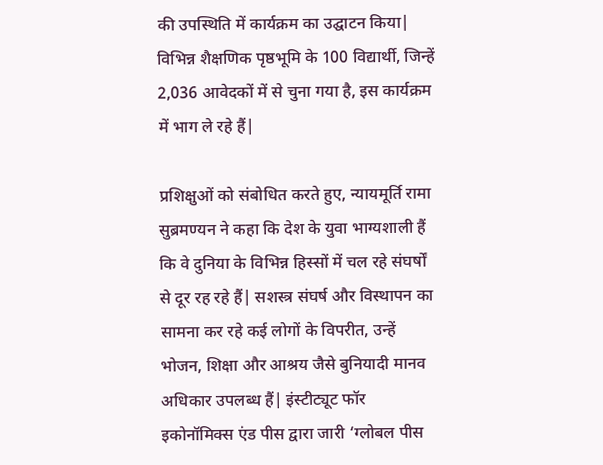की उपस्थिति में कार्यक्रम का उद्घाटन किया| विभिन्न शैक्षणिक पृष्ठभूमि के 100 विद्यार्थी, जिन्हें 2,036 आवेदकों में से चुना गया है, इस कार्यक्रम में भाग ले रहे हैं|

प्रशिक्षुओं को संबोधित करते हुए, न्यायमूर्ति रामा सुब्रमण्यन ने कहा कि देश के युवा भाग्यशाली हैं कि वे दुनिया के विभिन्न हिस्सों में चल रहे संघर्षों से दूर रह रहे हैं| सशस्त्र संघर्ष और विस्थापन का सामना कर रहे कई लोगों के विपरीत, उन्हें भोजन, शिक्षा और आश्रय जैसे बुनियादी मानव अधिकार उपलब्ध हैं| इंस्टीट्यूट फॉर इकोनॉमिक्स एंड पीस द्वारा जारी ‘ग्लोबल पीस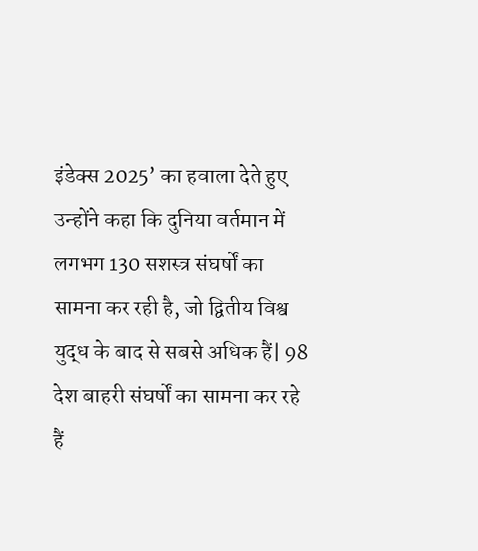इंडेक्स 2025’ का हवाला देते हुए उन्होंने कहा कि दुनिया वर्तमान में लगभग 130 सशस्त्र संघर्षों का सामना कर रही है, जो द्वितीय विश्व युद्ध के बाद से सबसे अधिक हैं| 98 देश बाहरी संघर्षों का सामना कर रहे हैं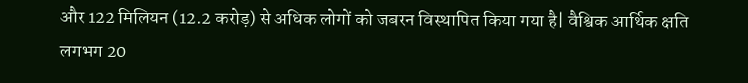और 122 मिलियन (12.2 करोड़) से अधिक लोगों को जबरन विस्थापित किया गया है| वैश्विक आर्थिक क्षति लगभग 20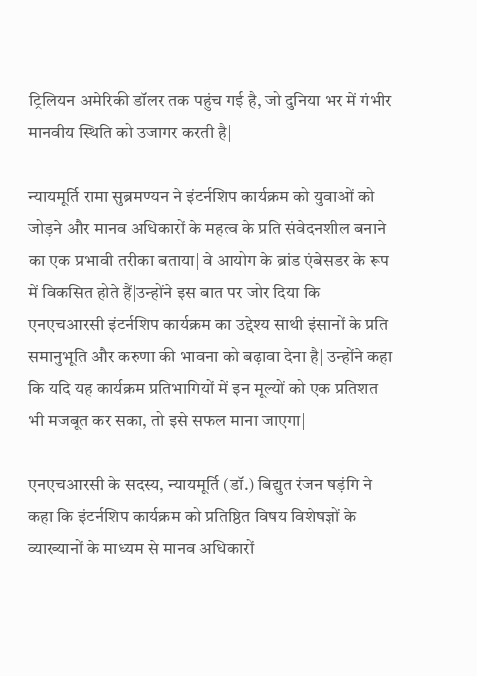ट्रिलियन अमेरिकी डॉलर तक पहुंच गई है, जो दुनिया भर में गंभीर मानवीय स्थिति को उजागर करती है|

न्यायमूर्ति रामा सुब्रमण्यन ने इंटर्नशिप कार्यक्रम को युवाओं को जोड़ने और मानव अधिकारों के महत्व के प्रति संवेदनशील बनाने का एक प्रभावी तरीका बताया| वे आयोग के ब्रांड एंबेसडर के रूप में विकसित होते हैं|उन्होंने इस बात पर जोर दिया कि एनएचआरसी इंटर्नशिप कार्यक्रम का उद्देश्य साथी इंसानों के प्रति समानुभूति और करुणा की भावना को बढ़ावा देना है| उन्होंने कहा कि यदि यह कार्यक्रम प्रतिभागियों में इन मूल्यों को एक प्रतिशत भी मजबूत कर सका, तो इसे सफल माना जाएगा|

एनएचआरसी के सदस्य, न्यायमूर्ति (डॉ.) बिद्युत रंजन षड़ंगि ने कहा कि इंटर्नशिप कार्यक्रम को प्रतिष्ठित विषय विशेषज्ञों के व्याख्यानों के माध्यम से मानव अधिकारों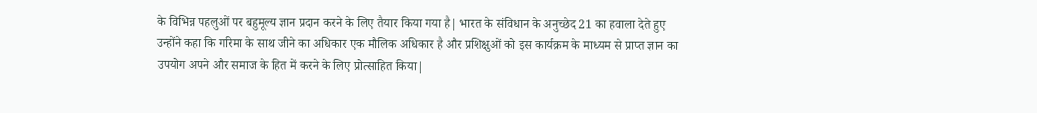के विभिन्न पहलुओं पर बहुमूल्य ज्ञान प्रदान करने के लिए तैयार किया गया है| भारत के संविधान के अनुच्छेद 21 का हवाला देते हुए उन्होंने कहा कि गरिमा के साथ जीने का अधिकार एक मौलिक अधिकार है और प्रशिक्षुओं को इस कार्यक्रम के माध्यम से प्राप्त ज्ञान का उपयोग अपने और समाज के हित में करने के लिए प्रोत्साहित किया|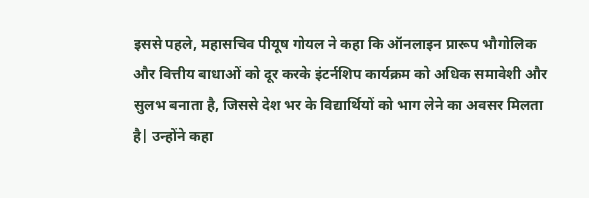इससे पहले, महासचिव पीयूष गोयल ने कहा कि ऑनलाइन प्रारूप भौगोलिक और वित्तीय बाधाओं को दूर करके इंटर्नशिप कार्यक्रम को अधिक समावेशी और सुलभ बनाता है, जिससे देश भर के विद्यार्थियों को भाग लेने का अवसर मिलता है| उन्होंने कहा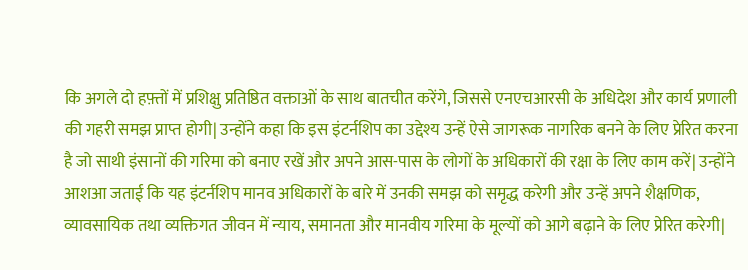कि अगले दो हफ़्तों में प्रशिक्षु प्रतिष्ठित वक्ताओं के साथ बातचीत करेंगे, जिससे एनएचआरसी के अधिदेश और कार्य प्रणाली की गहरी समझ प्राप्त होगी| उन्होंने कहा कि इस इंटर्नशिप का उद्देश्य उन्हें ऐसे जागरूक नागरिक बनने के लिए प्रेरित करना है जो साथी इंसानों की गरिमा को बनाए रखें और अपने आस-पास के लोगों के अधिकारों की रक्षा के लिए काम करें| उन्होंने आशआ जताई कि यह इंटर्नशिप मानव अधिकारों के बारे में उनकी समझ को समृद्ध करेगी और उन्हें अपने शैक्षणिक, व्यावसायिक तथा व्यक्तिगत जीवन में न्याय, समानता और मानवीय गरिमा के मूल्यों को आगे बढ़ाने के लिए प्रेरित करेगी|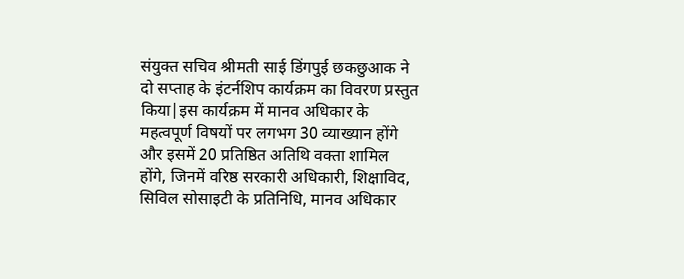संयुक्त सचिव श्रीमती साई डिंगपुई छकछुआक ने दो सप्ताह के इंटर्नशिप कार्यक्रम का विवरण प्रस्तुत किया|इस कार्यक्रम में मानव अधिकार के महत्वपूर्ण विषयों पर लगभग 30 व्याख्यान होंगे और इसमें 20 प्रतिष्ठित अतिथि वक्ता शामिल होंगे, जिनमें वरिष्ठ सरकारी अधिकारी, शिक्षाविद, सिविल सोसाइटी के प्रतिनिधि, मानव अधिकार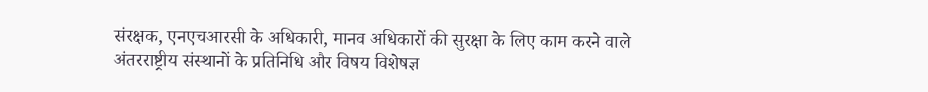संरक्षक, एनएचआरसी के अधिकारी, मानव अधिकारों की सुरक्षा के लिए काम करने वाले अंतरराष्ट्रीय संस्थानों के प्रतिनिधि और विषय विशेषज्ञ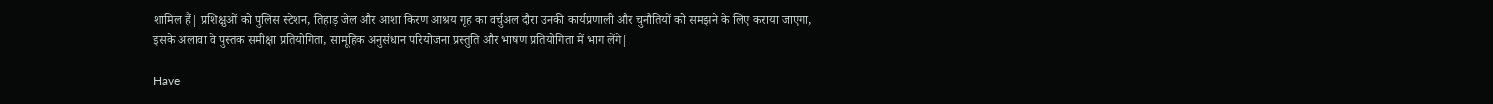शामिल हैं| प्रशिक्षुओं को पुलिस स्टेशन, तिहाड़ जेल और आशा किरण आश्रय गृह का वर्चुअल दौरा उनकी कार्यप्रणाली और चुनौतियों को समझने के लिए कराया जाएगा, इसके अलावा वे पुस्तक समीक्षा प्रतियोगिता, सामूहिक अनुसंधान परियोजना प्रस्तुति और भाषण प्रतियोगिता में भाग लेंगे|

Have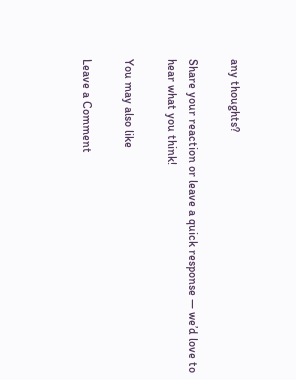any thoughts?

Share your reaction or leave a quick response — we’d love to hear what you think!

You may also like

Leave a Comment